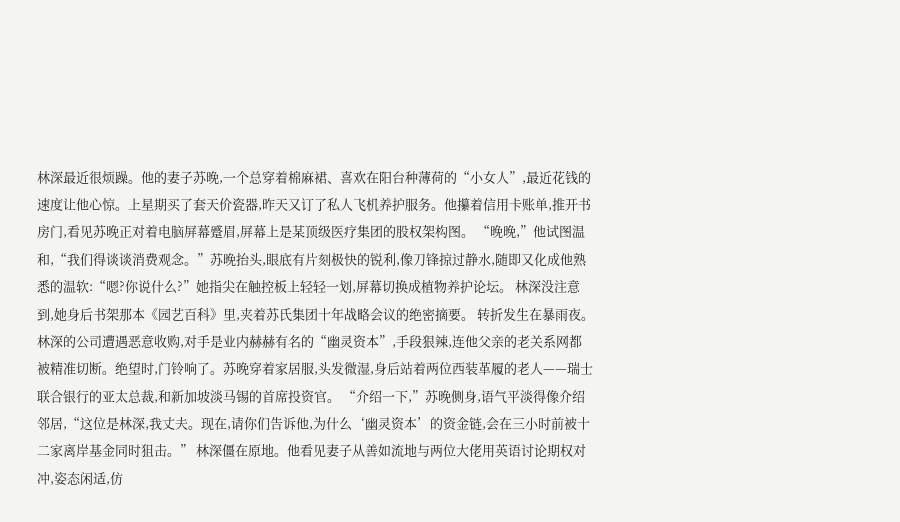林深最近很烦躁。他的妻子苏晚,一个总穿着棉麻裙、喜欢在阳台种薄荷的“小女人”,最近花钱的速度让他心惊。上星期买了套天价瓷器,昨天又订了私人飞机养护服务。他攥着信用卡账单,推开书房门,看见苏晚正对着电脑屏幕蹙眉,屏幕上是某顶级医疗集团的股权架构图。 “晚晚,”他试图温和,“我们得谈谈消费观念。”苏晚抬头,眼底有片刻极快的锐利,像刀锋掠过静水,随即又化成他熟悉的温软:“嗯?你说什么?”她指尖在触控板上轻轻一划,屏幕切换成植物养护论坛。 林深没注意到,她身后书架那本《园艺百科》里,夹着苏氏集团十年战略会议的绝密摘要。 转折发生在暴雨夜。林深的公司遭遇恶意收购,对手是业内赫赫有名的“幽灵资本”,手段狠辣,连他父亲的老关系网都被精准切断。绝望时,门铃响了。苏晚穿着家居服,头发微湿,身后站着两位西装革履的老人——瑞士联合银行的亚太总裁,和新加坡淡马锡的首席投资官。 “介绍一下,”苏晚侧身,语气平淡得像介绍邻居,“这位是林深,我丈夫。现在,请你们告诉他,为什么‘幽灵资本’的资金链,会在三小时前被十二家离岸基金同时狙击。” 林深僵在原地。他看见妻子从善如流地与两位大佬用英语讨论期权对冲,姿态闲适,仿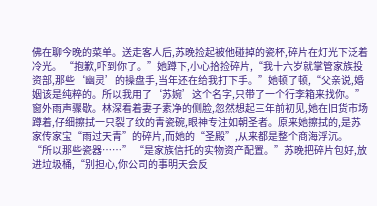佛在聊今晚的菜单。送走客人后,苏晚捡起被他碰掉的瓷杯,碎片在灯光下泛着冷光。 “抱歉,吓到你了。”她蹲下,小心拾捡碎片,“我十六岁就掌管家族投资部,那些‘幽灵’的操盘手,当年还在给我打下手。”她顿了顿,“父亲说,婚姻该是纯粹的。所以我用了‘苏婉’这个名字,只带了一个行李箱来找你。” 窗外雨声骤歇。林深看着妻子素净的侧脸,忽然想起三年前初见,她在旧货市场蹲着,仔细擦拭一只裂了纹的青瓷碗,眼神专注如朝圣者。原来她擦拭的,是苏家传家宝“雨过天青”的碎片,而她的“圣殿”,从来都是整个商海浮沉。 “所以那些瓷器……” “是家族信托的实物资产配置。”苏晚把碎片包好,放进垃圾桶,“别担心,你公司的事明天会反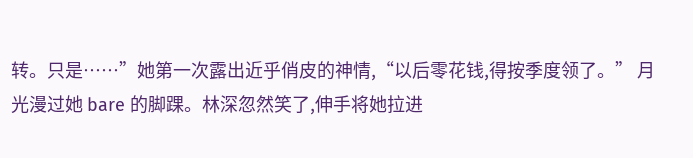转。只是……”她第一次露出近乎俏皮的神情,“以后零花钱,得按季度领了。” 月光漫过她 bare 的脚踝。林深忽然笑了,伸手将她拉进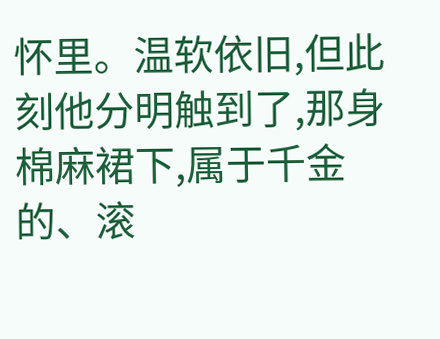怀里。温软依旧,但此刻他分明触到了,那身棉麻裙下,属于千金的、滚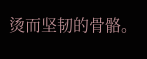烫而坚韧的骨骼。